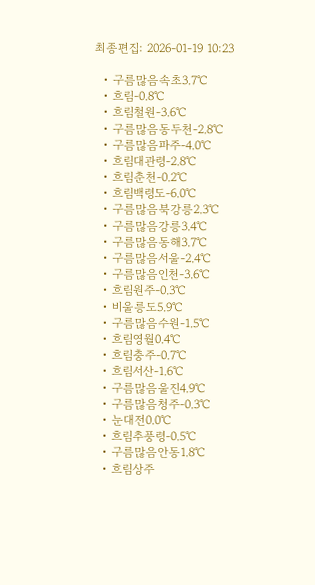최종편집: 2026-01-19 10:23

  • 구름많음속초3.7℃
  • 흐림-0.8℃
  • 흐림철원-3.6℃
  • 구름많음동두천-2.8℃
  • 구름많음파주-4.0℃
  • 흐림대관령-2.8℃
  • 흐림춘천-0.2℃
  • 흐림백령도-6.0℃
  • 구름많음북강릉2.3℃
  • 구름많음강릉3.4℃
  • 구름많음동해3.7℃
  • 구름많음서울-2.4℃
  • 구름많음인천-3.6℃
  • 흐림원주-0.3℃
  • 비울릉도5.9℃
  • 구름많음수원-1.5℃
  • 흐림영월0.4℃
  • 흐림충주-0.7℃
  • 흐림서산-1.6℃
  • 구름많음울진4.9℃
  • 구름많음청주-0.3℃
  • 눈대전0.0℃
  • 흐림추풍령-0.5℃
  • 구름많음안동1.8℃
  • 흐림상주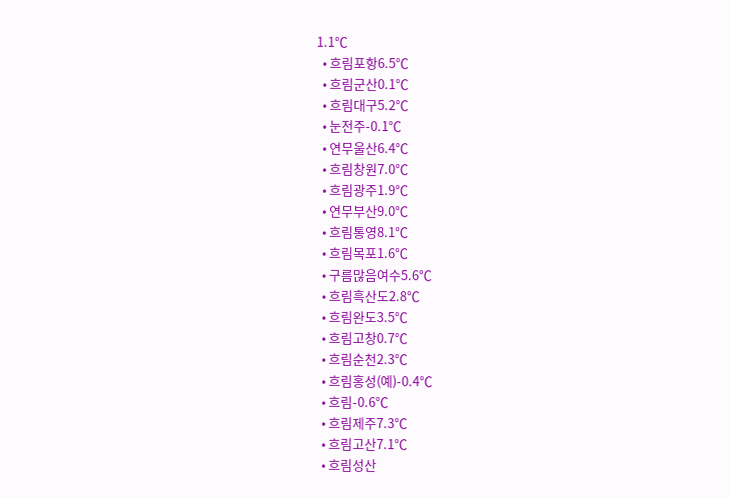1.1℃
  • 흐림포항6.5℃
  • 흐림군산0.1℃
  • 흐림대구5.2℃
  • 눈전주-0.1℃
  • 연무울산6.4℃
  • 흐림창원7.0℃
  • 흐림광주1.9℃
  • 연무부산9.0℃
  • 흐림통영8.1℃
  • 흐림목포1.6℃
  • 구름많음여수5.6℃
  • 흐림흑산도2.8℃
  • 흐림완도3.5℃
  • 흐림고창0.7℃
  • 흐림순천2.3℃
  • 흐림홍성(예)-0.4℃
  • 흐림-0.6℃
  • 흐림제주7.3℃
  • 흐림고산7.1℃
  • 흐림성산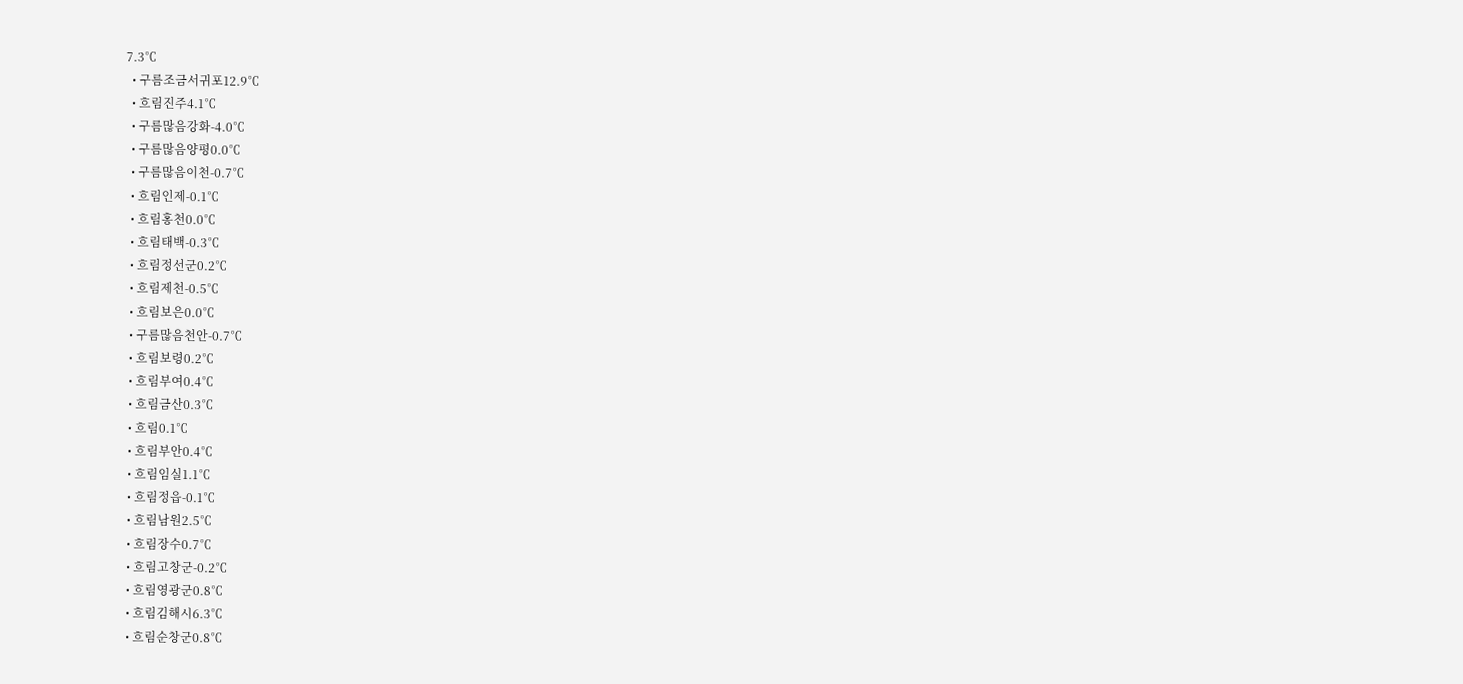7.3℃
  • 구름조금서귀포12.9℃
  • 흐림진주4.1℃
  • 구름많음강화-4.0℃
  • 구름많음양평0.0℃
  • 구름많음이천-0.7℃
  • 흐림인제-0.1℃
  • 흐림홍천0.0℃
  • 흐림태백-0.3℃
  • 흐림정선군0.2℃
  • 흐림제천-0.5℃
  • 흐림보은0.0℃
  • 구름많음천안-0.7℃
  • 흐림보령0.2℃
  • 흐림부여0.4℃
  • 흐림금산0.3℃
  • 흐림0.1℃
  • 흐림부안0.4℃
  • 흐림임실1.1℃
  • 흐림정읍-0.1℃
  • 흐림남원2.5℃
  • 흐림장수0.7℃
  • 흐림고창군-0.2℃
  • 흐림영광군0.8℃
  • 흐림김해시6.3℃
  • 흐림순창군0.8℃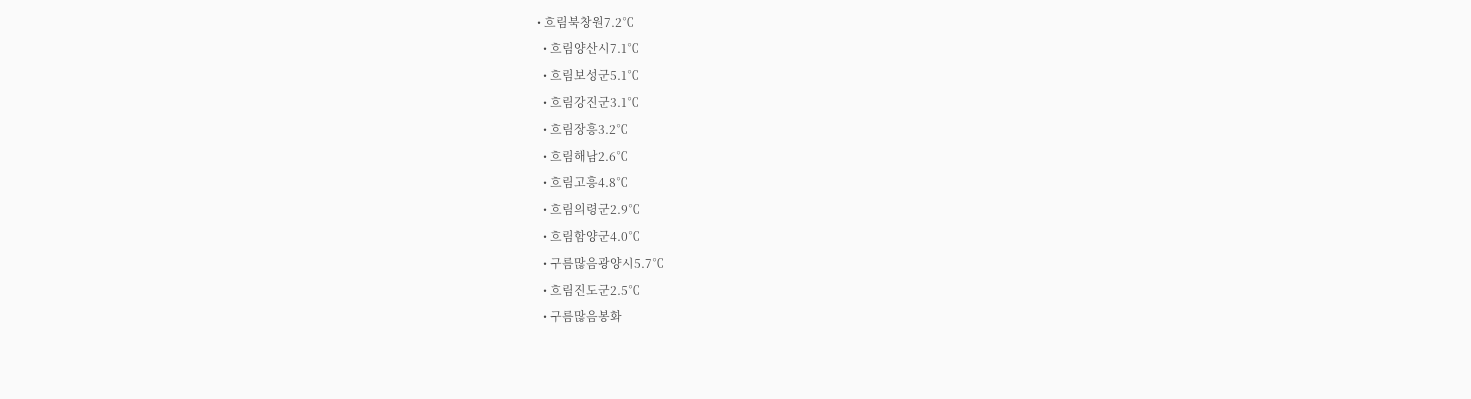• 흐림북창원7.2℃
  • 흐림양산시7.1℃
  • 흐림보성군5.1℃
  • 흐림강진군3.1℃
  • 흐림장흥3.2℃
  • 흐림해남2.6℃
  • 흐림고흥4.8℃
  • 흐림의령군2.9℃
  • 흐림함양군4.0℃
  • 구름많음광양시5.7℃
  • 흐림진도군2.5℃
  • 구름많음봉화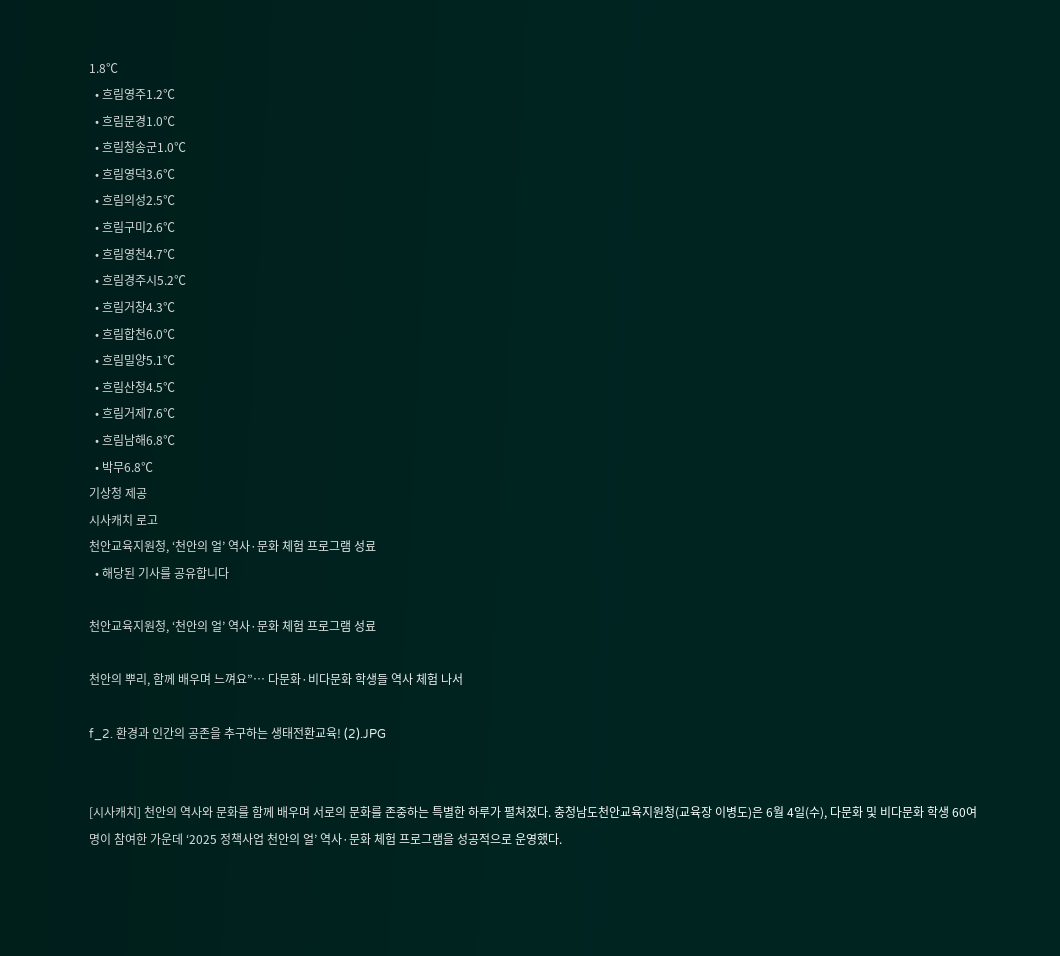1.8℃
  • 흐림영주1.2℃
  • 흐림문경1.0℃
  • 흐림청송군1.0℃
  • 흐림영덕3.6℃
  • 흐림의성2.5℃
  • 흐림구미2.6℃
  • 흐림영천4.7℃
  • 흐림경주시5.2℃
  • 흐림거창4.3℃
  • 흐림합천6.0℃
  • 흐림밀양5.1℃
  • 흐림산청4.5℃
  • 흐림거제7.6℃
  • 흐림남해6.8℃
  • 박무6.8℃
기상청 제공
시사캐치 로고
천안교육지원청, ‘천안의 얼’ 역사·문화 체험 프로그램 성료
  • 해당된 기사를 공유합니다

천안교육지원청, ‘천안의 얼’ 역사·문화 체험 프로그램 성료

천안의 뿌리, 함께 배우며 느껴요”… 다문화·비다문화 학생들 역사 체험 나서

f_2. 환경과 인간의 공존을 추구하는 생태전환교육! (2).JPG


[시사캐치] 천안의 역사와 문화를 함께 배우며 서로의 문화를 존중하는 특별한 하루가 펼쳐졌다. 충청남도천안교육지원청(교육장 이병도)은 6월 4일(수), 다문화 및 비다문화 학생 60여 명이 참여한 가운데 ‘2025 정책사업 천안의 얼’ 역사·문화 체험 프로그램을 성공적으로 운영했다.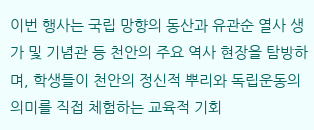이번 행사는 국립 망향의 동산과 유관순 열사 생가 및 기념관 등 천안의 주요 역사 현장을 탐방하며, 학생들이 천안의 정신적 뿌리와 독립운동의 의미를 직접 체험하는 교육적 기회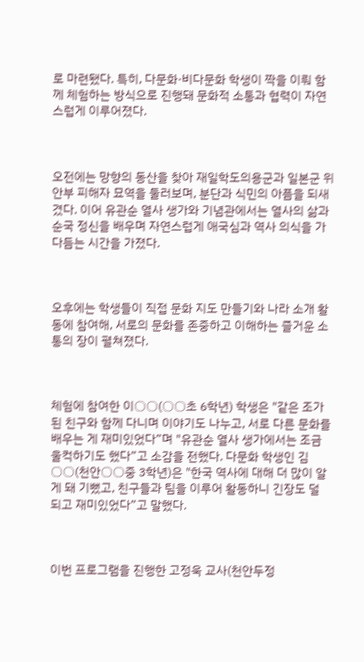로 마련됐다. 특히, 다문화·비다문화 학생이 짝을 이뤄 함께 체험하는 방식으로 진행돼 문화적 소통과 협력이 자연스럽게 이루어졌다.



오전에는 망향의 동산을 찾아 재일학도의용군과 일본군 위안부 피해자 묘역을 둘러보며, 분단과 식민의 아픔을 되새겼다. 이어 유관순 열사 생가와 기념관에서는 열사의 삶과 순국 정신을 배우며 자연스럽게 애국심과 역사 의식을 가다듬는 시간을 가졌다.



오후에는 학생들이 직접 문화 지도 만들기와 나라 소개 활동에 참여해, 서로의 문화를 존중하고 이해하는 즐거운 소통의 장이 펼쳐졌다.



체험에 참여한 이○○(○○초 6학년) 학생은 "같은 조가 된 친구와 함께 다니며 이야기도 나누고, 서로 다른 문화를 배우는 게 재미있었다”며 "유관순 열사 생가에서는 조금 울컥하기도 했다”고 소감을 전했다. 다문화 학생인 김○○(천안○○중 3학년)은 "한국 역사에 대해 더 많이 알게 돼 기뻤고, 친구들과 팀을 이루어 활동하니 긴장도 덜 되고 재미있었다”고 말했다.



이번 프로그램을 진행한 고정욱 교사(천안두정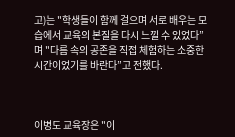고)는 "학생들이 함께 걸으며 서로 배우는 모습에서 교육의 본질을 다시 느낄 수 있었다”며 "다름 속의 공존을 직접 체험하는 소중한 시간이었기를 바란다”고 전했다.



이병도 교육장은 "이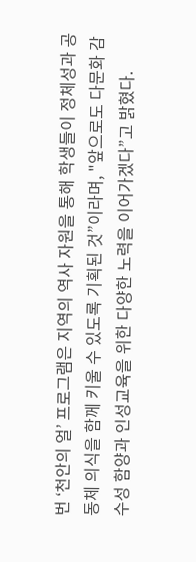번 ‘천안의 얼’ 프로그램은 지역의 역사 자원을 통해 학생들이 정체성과 공동체 의식을 함께 키울 수 있도록 기획된 것”이라며, "앞으로도 다문화 감수성 함양과 인성교육을 위한 다양한 노력을 이어가겠다”고 밝혔다.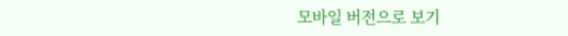모바일 버전으로 보기